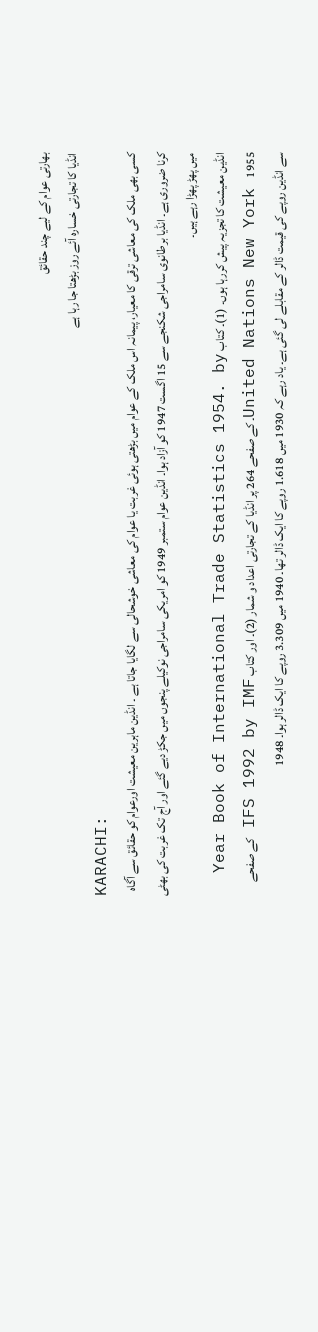بھارتی عوام کے لیے چند حقائق
انڈیا کا تجارتی خسارہ آئے روز بڑھتا جا رہا ہے
KARACHI:
کسی بھی ملک کی معاشی ترقی کا معیار، پیمانہ اس ملک کے عوام میں بڑھتی ہوئی غربت یا عوام کی معاشی خوشحالی سے لگایا جاتا ہے ۔ انڈین ماہرین معیشت اورعوام کو حقائق سے آگاہ کرنا ضروری ہے۔ انڈیا برطانوی سامراجی شکنجے سے 15 اگست 1947 کو آزاد ہوا۔ انڈین عوام ستمبر 1949 کو امریکی سامراجی نوکیلے پنجوں میں جکڑ دیے گئے اور آج تک غربت کی بھٹی میں پھڑ پھڑا رہے ہیں۔
انڈین معیشت کا تجزیہ پیش کررہا ہوں۔ (1)۔ کتاب Year Book of International Trade Statistics 1954. by United Nations New York 1955۔ کے صفحے 264 پر انڈیا کے تجارتی اعداد و شمار (2)۔ اور کتاب IFS 1992 by IMF کے صفحے سے انڈین روپے کی قیمت ڈالر کے مقابلے لی گئی ہے۔ یاد رہے کہ 1930 میں 1.618 روپے کا ایک ڈالر تھا۔ 1940 میں 3.309 روپے کا ایک ڈالر ہوا۔ 1948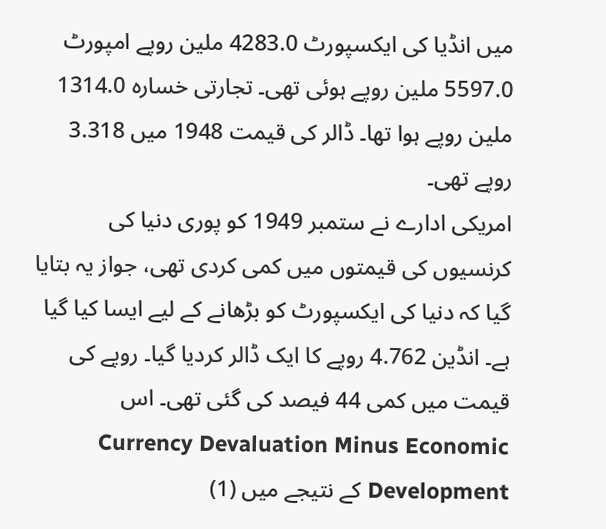میں انڈیا کی ایکسپورٹ 4283.0 ملین روپے امپورٹ 5597.0 ملین روپے ہوئی تھی۔ تجارتی خسارہ 1314.0 ملین روپے ہوا تھا۔ ڈالر کی قیمت 1948 میں 3.318 روپے تھی۔
امریکی ادارے نے ستمبر 1949 کو پوری دنیا کی کرنسیوں کی قیمتوں میں کمی کردی تھی، جواز یہ بتایا گیا کہ دنیا کی ایکسپورٹ کو بڑھانے کے لیے ایسا کیا گیا ہے۔ انڈین 4.762 روپے کا ایک ڈالر کردیا گیا۔ روپے کی قیمت میں کمی 44 فیصد کی گئی تھی۔ اس Currency Devaluation Minus Economic Development کے نتیجے میں (1)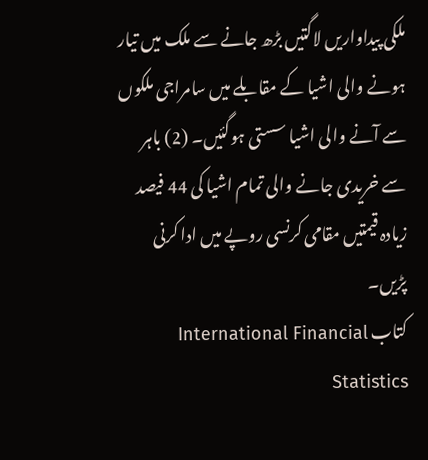ملکی پیداواریں لاگتیں بڑھ جانے سے ملک میں تیار ہونے والی اشیا کے مقابلے میں سامراجی ملکوں سے آنے والی اشیا سستی ہوگئیں۔ (2) باہر سے خریدی جانے والی تمام اشیا کی 44 فیصد زیادہ قیمتیں مقامی کرنسی روپے میں ادا کرنی پڑیں۔
کتاب International Financial Statistics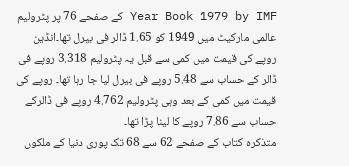Year Book 1979 by IMF کے صفحے 76 پر پٹرولیم عالمی مارکیٹ میں 1949 کو 1.65 ڈالر فی بیرل تھا۔انڈین روپے کی قیمت میں کمی سے قبل یہ پٹرولیم 3.318 روپے فی ڈالر کے حساب سے 5.48 روپے فی بیرل لیا جا رہا تھا۔ روپے کی قیمت میں کمی کے بعد وہی پٹرولیم 4.762 روپے فی ڈالرکے حساب سے 7.86 روپے کا لینا پڑا تھا۔
متذکرہ کتاب کے صفحے 62 سے 68 تک پوری دنیا کے ملکوں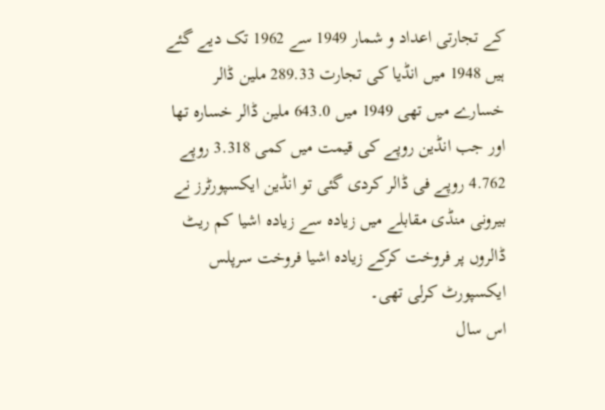کے تجارتی اعداد و شمار 1949 سے 1962 تک دیے گئے ہیں 1948 میں انڈیا کی تجارت 289.33 ملین ڈالر خسارے میں تھی 1949 میں 643.0 ملین ڈالر خسارہ تھا اور جب انڈین روپے کی قیمت میں کمی 3.318 روپے 4.762 روپے فی ڈالر کردی گئی تو انڈین ایکسپورٹرز نے بیرونی منڈی مقابلے میں زیادہ سے زیادہ اشیا کم ریٹ ڈالروں پر فروخت کرکے زیادہ اشیا فروخت سرپلس ایکسپورٹ کرلی تھی۔
اس سال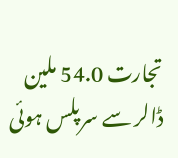تجارت 54.0 ملین ڈالر سے سرپلس ہوئی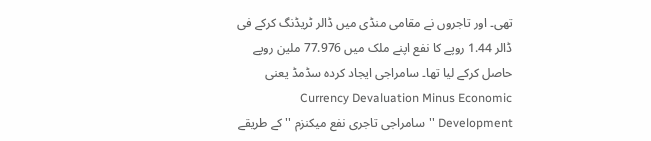تھی۔ اور تاجروں نے مقامی منڈی میں ڈالر ٹریڈنگ کرکے فی ڈالر 1.44 روپے کا نفع اپنے ملک میں 77.976 ملین روپے حاصل کرکے لیا تھا۔ سامراجی ایجاد کردہ سڈمڈ یعنی Currency Devaluation Minus Economic Development ''سامراجی تاجری نفع میکنزم '' کے طریقے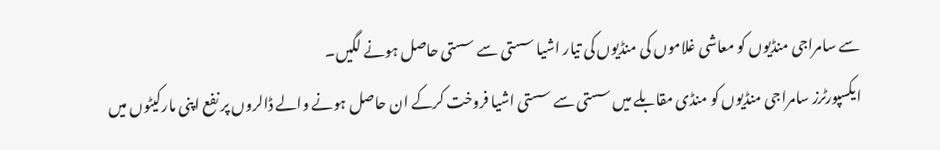سے سامراجی منڈیوں کو معاشی غلاموں کی منڈیوں کی تیار اشیا سستی سے سستی حاصل ہونے لگیں۔
ایکسپورٹرز سامراجی منڈیوں کو منڈی مقابلے میں سستی سے سستی اشیا فروخت کرکے ان حاصل ہونے والے ڈالروں پر نفع اپنی مارکیٹوں میں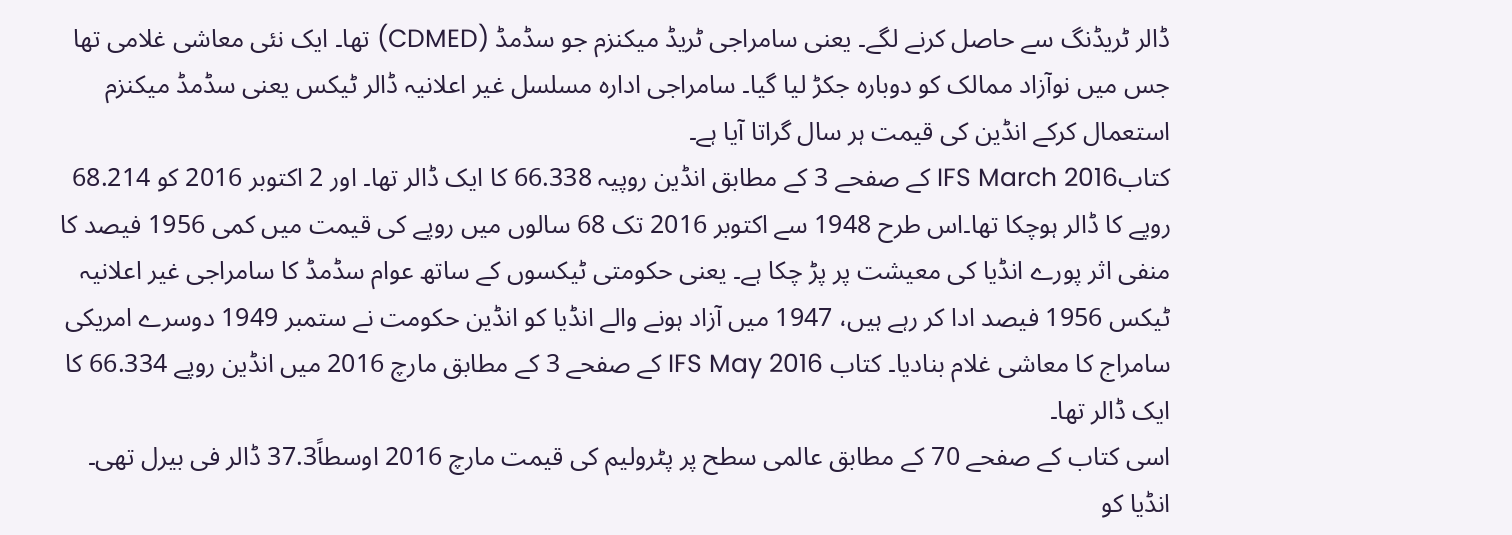ڈالر ٹریڈنگ سے حاصل کرنے لگے۔ یعنی سامراجی ٹریڈ میکنزم جو سڈمڈ (CDMED) تھا۔ ایک نئی معاشی غلامی تھا جس میں نوآزاد ممالک کو دوبارہ جکڑ لیا گیا۔ سامراجی ادارہ مسلسل غیر اعلانیہ ڈالر ٹیکس یعنی سڈمڈ میکنزم استعمال کرکے انڈین کی قیمت ہر سال گراتا آیا ہے۔
کتابIFS March 2016 کے صفحے 3 کے مطابق انڈین روپیہ 66.338 کا ایک ڈالر تھا۔ اور 2 اکتوبر 2016 کو 68.214 روپے کا ڈالر ہوچکا تھا۔اس طرح 1948 سے اکتوبر 2016 تک 68 سالوں میں روپے کی قیمت میں کمی 1956 فیصد کا منفی اثر پورے انڈیا کی معیشت پر پڑ چکا ہے۔ یعنی حکومتی ٹیکسوں کے ساتھ عوام سڈمڈ کا سامراجی غیر اعلانیہ ٹیکس 1956 فیصد ادا کر رہے ہیں، 1947 میں آزاد ہونے والے انڈیا کو انڈین حکومت نے ستمبر 1949 دوسرے امریکی سامراج کا معاشی غلام بنادیا۔ کتاب IFS May 2016 کے صفحے 3 کے مطابق مارچ 2016 میں انڈین روپے 66.334 کا ایک ڈالر تھا۔
اسی کتاب کے صفحے 70 کے مطابق عالمی سطح پر پٹرولیم کی قیمت مارچ 2016 اوسطاً37.3 ڈالر فی بیرل تھی۔ انڈیا کو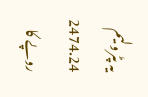یہ پٹرولیم 2474.24 روپے کا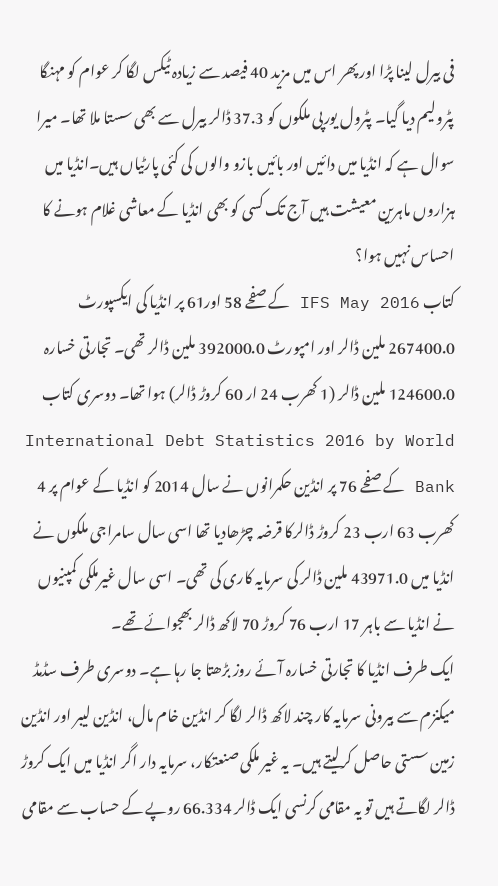فی بیرل لینا پڑا اور پھر اس میں مزید 40 فیصد سے زیادہ ٹیکس لگا کر عوام کو مہنگا پٹرولیم دیا گیا۔ پٹرول یورپی ملکوں کو 37.3 ڈالر بیرل سے بھی سستا ملا تھا۔ میرا سوال ہے کہ انڈیا میں دائیں اور بائیں بازو والوں کی کئی پارٹیاں ہیں۔انڈیا میں ہزاروں ماہرین معیشت ہیں آج تک کسی کو بھی انڈیا کے معاشی غلام ہونے کا احساس نہیں ہوا؟
کتاب IFS May 2016 کے صفحے 58 اور61 پر انڈیا کی ایکسپورٹ 267400.0 ملین ڈالر اور امپورٹ 392000.0 ملین ڈالر تھی۔ تجارتی خسارہ 124600.0 ملین ڈالر (1 کھرب 24 ار 60 کروڑ ڈالر) ہوا تھا۔ دوسری کتاب International Debt Statistics 2016 by World Bank کے صفحے 76 پر انڈین حکمرانوں نے سال 2014 کو انڈیا کے عوام پر 4 کھرب 63 ارب 23 کروڑ ڈالرکا قرضہ چڑھادیا تھا اسی سال سامراجی ملکوں نے انڈیا میں 43971.0 ملین ڈالر کی سرمایہ کاری کی تھی۔ اسی سال غیرملکی کمپنیوں نے انڈیا سے باہر 17 ارب 76 کروڑ 70 لاکھ ڈالر بھجوائے تھے۔
ایک طرف انڈیا کا تجارتی خسارہ آئے روز بڑھتا جا رہا ہے۔ دوسری طرف سڈمڈ میکنزم سے بیرونی سرمایہ کار چند لاکھ ڈالر لگا کر انڈین خام مال، انڈین لیبر اور انڈین زمین سستی حاصل کرلیتے ہیں۔ یہ غیر ملکی صنعتکار، سرمایہ دار اگر انڈیا میں ایک کروڑ ڈالر لگاتے ہیں تو یہ مقامی کرنسی ایک ڈالر 66.334 روپے کے حساب سے مقامی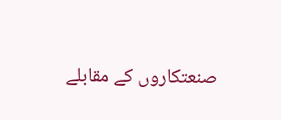صنعتکاروں کے مقابلے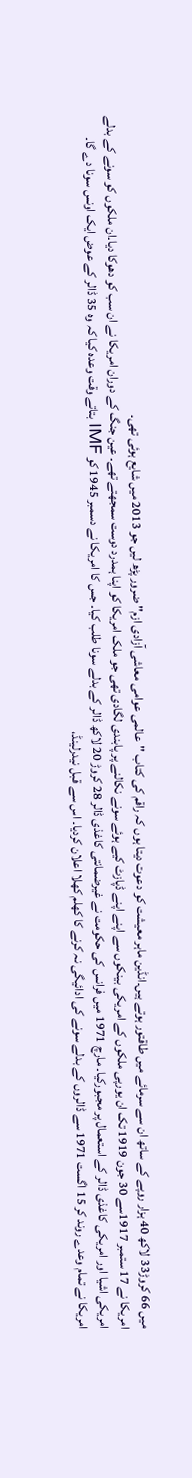میں 66 کروڑ33 لاکھ 40 ہزار روپے کے ساتھ ان سے سرمائے میں طاقتور ہوتے ہیں۔انڈین ماہر معیشت کو دعوت دیتا ہوں کہ راقم کی کتاب ''عالمی عوامی معاشی آزادی ازم'' ضرور پڑھ لیں جو 2013 میں شایع ہوئی تھی۔
امریکا نے 17 ستمبر 1917سے 30 جون 1919 تک ان یورپی ملکوں کے امریکی بینکوں سے اپنے اپنے ڈپازٹ کیے ہوئے سونے نکالنے پر پابندی لگادی تھی جو ملک امریکا کو اپنا ہمدرد دوست سمجھتے تھے۔ عین جنگ کے دوران امریکا نے ان سب کو دھوکا دیا۔ان ملکوں کو سونے کے بدلے امریکی اشیا اور امریکی کاغذی ڈالر کے استعمال پر مجبورکیا۔ مارچ 1971 میں فرانس کی حکومت نے غیرضمانتی کاغذی ڈالر 28 کروڑ 20 لاکھ ڈالر کے بدلے سونا طلب کیا۔ جس کا امریکا نے دسمبر 1945 کو IMF بتاتے وقت وعدہ کیا کہ وہ 35 ڈالر کے عوض ایک اونس سونا دے گا۔
امریکا نے تمام وعدے روند کر 15 اگست 1971 سے ڈالروں کے بدلے سونے کی ادائیگی نہ کرنے کا کھلم کھلا اعلان کردیا۔ اس سے قبل نیدرلینڈ،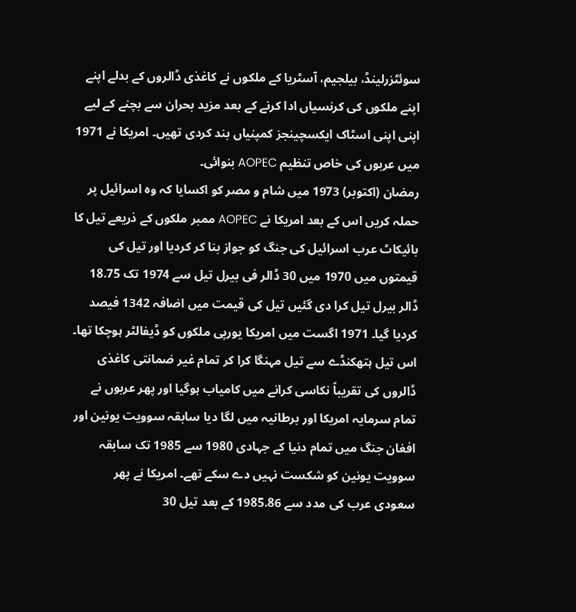سوئٹزرلینڈ، بیلجیم، آسٹریا کے ملکوں نے کاغذی ڈالروں کے بدلے اپنے اپنے ملکوں کی کرنسیاں ادا کرنے کے بعد مزید بحران سے بچنے کے لیے اپنی اپنی اسٹاک ایکسچینجز کمپنیاں بند کردی تھیں۔ امریکا نے 1971 میں عربوں کی خاص تنظیم AOPEC بنوائی۔
رمضان (اکتوبر) 1973 میں شام و مصر کو اکسایا کہ وہ اسرائیل پر حملہ کریں اس کے بعد امریکا نے AOPEC ممبر ملکوں کے ذریعے تیل کا بائیکاٹ عرب اسرائیل کی جنگ کو جواز بنا کر کردیا اور تیل کی قیمتوں میں 1970 میں 30 ڈالر فی بیرل تیل سے 1974 تک 18.75 ڈالر بیرل تیل کرا دی گئیں تیل کی قیمت میں اضافہ 1342 فیصد کردیا گیا۔ 1971 اگست میں امریکا یورپی ملکوں کو ڈیفالٹر ہوچکا تھا۔
اس تیل ہتھکنڈے سے تیل مہنگا کرا کر تمام غیر ضمانتی کاغذی ڈالروں کی تقریباً نکاسی کرانے میں کامیاب ہوگیا اور پھر عربوں نے تمام سرمایہ امریکا اور برطانیہ میں لگا دیا سابقہ سوویت یونین اور افغان جنگ میں تمام دنیا کے جہادی 1980 سے 1985 تک سابقہ سوویت یونین کو شکست نہیں دے سکے تھے۔ امریکا نے پھر سعودی عرب کی مدد سے 1985.86 کے بعد تیل 30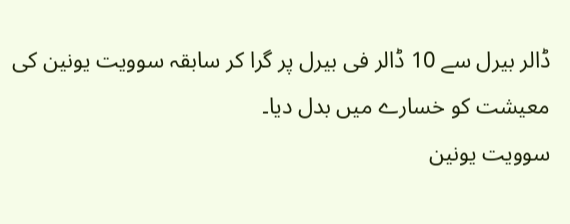ڈالر بیرل سے 10 ڈالر فی بیرل پر گرا کر سابقہ سوویت یونین کی معیشت کو خسارے میں بدل دیا۔
سوویت یونین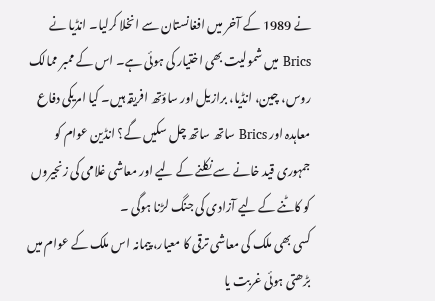نے 1989 کے آخر میں افغانستان سے انخلا کرلیا۔ انڈیا نے Brics میں شمولیت بھی اختیار کی ہوئی ہے۔ اس کے ممبر ممالک روس، چین، انڈیا، برازیل اور ساؤتھ افریقہ ہیں۔ کیا امریکی دفاع معاہدہ اور Brics ساتھ ساتھ چل سکیں گے؟ انڈین عوام کو جمہوری قید خانے سے نکلنے کے لیے اور معاشی غلامی کی زنجیروں کو کاٹنے کے لیے آزادی کی جنگ لڑنا ہوگی ۔
کسی بھی ملک کی معاشی ترقی کا معیار، پیمانہ اس ملک کے عوام میں بڑھتی ہوئی غربت یا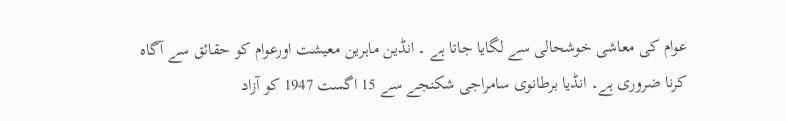عوام کی معاشی خوشحالی سے لگایا جاتا ہے ۔ انڈین ماہرین معیشت اورعوام کو حقائق سے آگاہ کرنا ضروری ہے۔ انڈیا برطانوی سامراجی شکنجے سے 15 اگست 1947 کو آزاد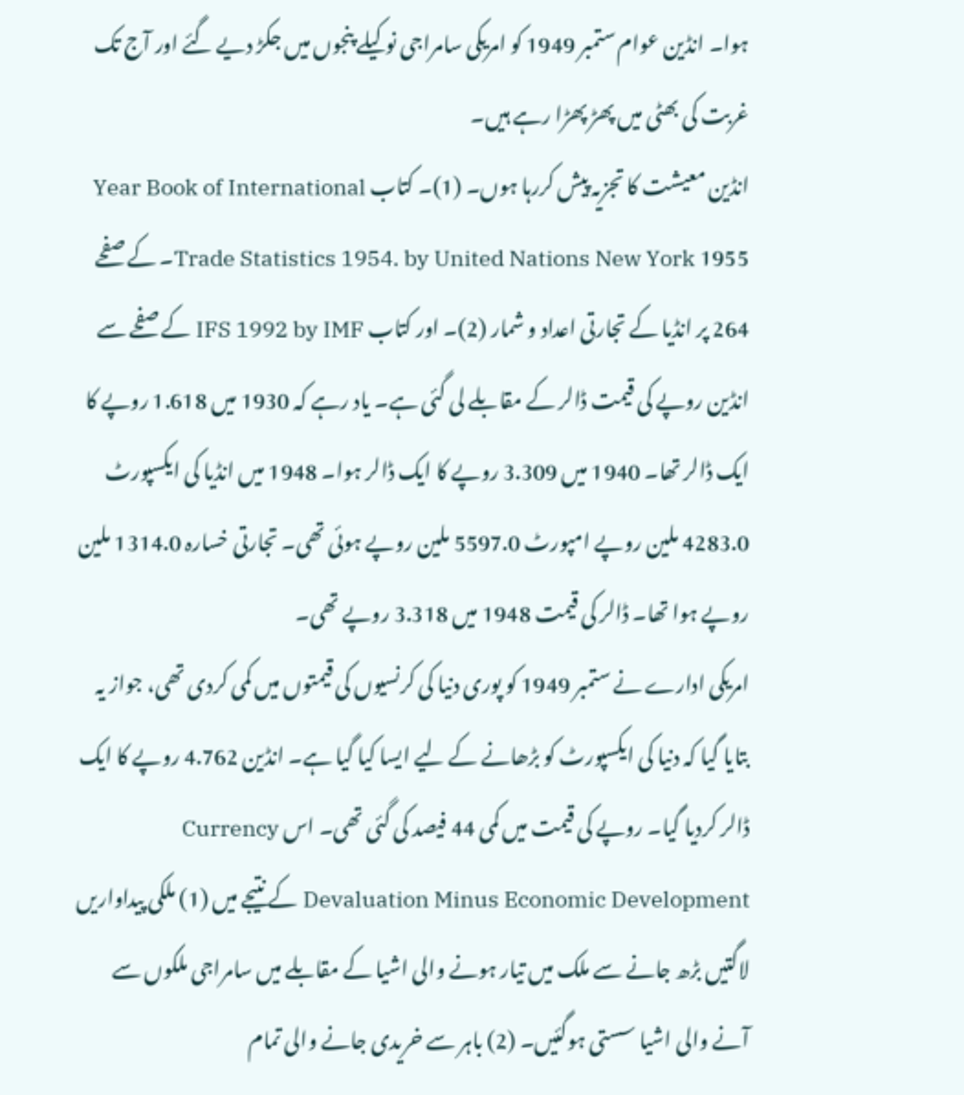ہوا۔ انڈین عوام ستمبر 1949 کو امریکی سامراجی نوکیلے پنجوں میں جکڑ دیے گئے اور آج تک غربت کی بھٹی میں پھڑ پھڑا رہے ہیں۔
انڈین معیشت کا تجزیہ پیش کررہا ہوں۔ (1)۔ کتاب Year Book of International Trade Statistics 1954. by United Nations New York 1955۔ کے صفحے 264 پر انڈیا کے تجارتی اعداد و شمار (2)۔ اور کتاب IFS 1992 by IMF کے صفحے سے انڈین روپے کی قیمت ڈالر کے مقابلے لی گئی ہے۔ یاد رہے کہ 1930 میں 1.618 روپے کا ایک ڈالر تھا۔ 1940 میں 3.309 روپے کا ایک ڈالر ہوا۔ 1948 میں انڈیا کی ایکسپورٹ 4283.0 ملین روپے امپورٹ 5597.0 ملین روپے ہوئی تھی۔ تجارتی خسارہ 1314.0 ملین روپے ہوا تھا۔ ڈالر کی قیمت 1948 میں 3.318 روپے تھی۔
امریکی ادارے نے ستمبر 1949 کو پوری دنیا کی کرنسیوں کی قیمتوں میں کمی کردی تھی، جواز یہ بتایا گیا کہ دنیا کی ایکسپورٹ کو بڑھانے کے لیے ایسا کیا گیا ہے۔ انڈین 4.762 روپے کا ایک ڈالر کردیا گیا۔ روپے کی قیمت میں کمی 44 فیصد کی گئی تھی۔ اس Currency Devaluation Minus Economic Development کے نتیجے میں (1) ملکی پیداواریں لاگتیں بڑھ جانے سے ملک میں تیار ہونے والی اشیا کے مقابلے میں سامراجی ملکوں سے آنے والی اشیا سستی ہوگئیں۔ (2) باہر سے خریدی جانے والی تمام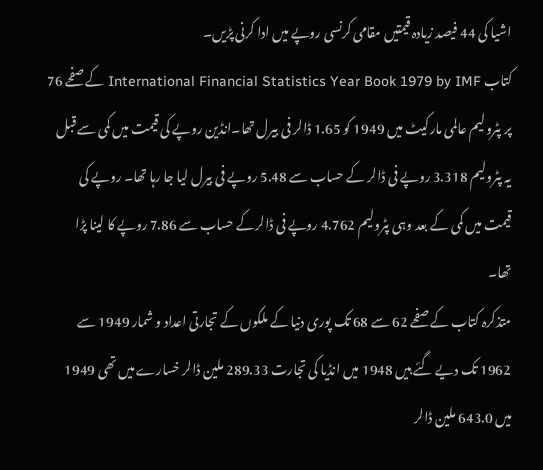اشیا کی 44 فیصد زیادہ قیمتیں مقامی کرنسی روپے میں ادا کرنی پڑیں۔
کتاب International Financial Statistics Year Book 1979 by IMF کے صفحے 76 پر پٹرولیم عالمی مارکیٹ میں 1949 کو 1.65 ڈالر فی بیرل تھا۔انڈین روپے کی قیمت میں کمی سے قبل یہ پٹرولیم 3.318 روپے فی ڈالر کے حساب سے 5.48 روپے فی بیرل لیا جا رہا تھا۔ روپے کی قیمت میں کمی کے بعد وہی پٹرولیم 4.762 روپے فی ڈالرکے حساب سے 7.86 روپے کا لینا پڑا تھا۔
متذکرہ کتاب کے صفحے 62 سے 68 تک پوری دنیا کے ملکوں کے تجارتی اعداد و شمار 1949 سے 1962 تک دیے گئے ہیں 1948 میں انڈیا کی تجارت 289.33 ملین ڈالر خسارے میں تھی 1949 میں 643.0 ملین ڈالر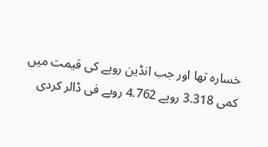خسارہ تھا اور جب انڈین روپے کی قیمت میں کمی 3.318 روپے 4.762 روپے فی ڈالر کردی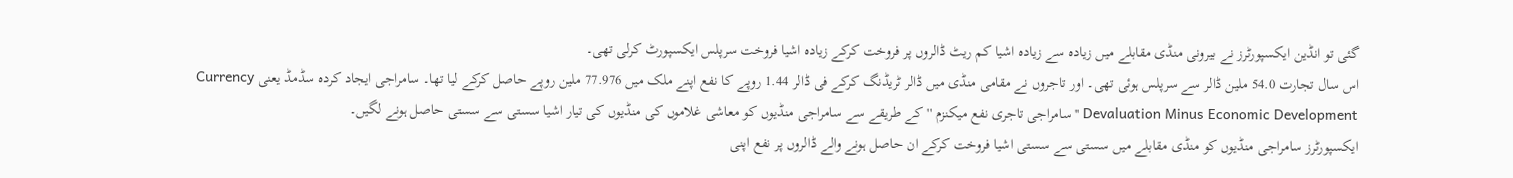گئی تو انڈین ایکسپورٹرز نے بیرونی منڈی مقابلے میں زیادہ سے زیادہ اشیا کم ریٹ ڈالروں پر فروخت کرکے زیادہ اشیا فروخت سرپلس ایکسپورٹ کرلی تھی۔
اس سال تجارت 54.0 ملین ڈالر سے سرپلس ہوئی تھی۔ اور تاجروں نے مقامی منڈی میں ڈالر ٹریڈنگ کرکے فی ڈالر 1.44 روپے کا نفع اپنے ملک میں 77.976 ملین روپے حاصل کرکے لیا تھا۔ سامراجی ایجاد کردہ سڈمڈ یعنی Currency Devaluation Minus Economic Development ''سامراجی تاجری نفع میکنزم '' کے طریقے سے سامراجی منڈیوں کو معاشی غلاموں کی منڈیوں کی تیار اشیا سستی سے سستی حاصل ہونے لگیں۔
ایکسپورٹرز سامراجی منڈیوں کو منڈی مقابلے میں سستی سے سستی اشیا فروخت کرکے ان حاصل ہونے والے ڈالروں پر نفع اپنی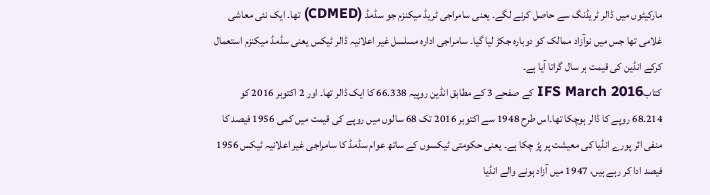مارکیٹوں میں ڈالر ٹریڈنگ سے حاصل کرنے لگے۔ یعنی سامراجی ٹریڈ میکنزم جو سڈمڈ (CDMED) تھا۔ ایک نئی معاشی غلامی تھا جس میں نوآزاد ممالک کو دوبارہ جکڑ لیا گیا۔ سامراجی ادارہ مسلسل غیر اعلانیہ ڈالر ٹیکس یعنی سڈمڈ میکنزم استعمال کرکے انڈین کی قیمت ہر سال گراتا آیا ہے۔
کتابIFS March 2016 کے صفحے 3 کے مطابق انڈین روپیہ 66.338 کا ایک ڈالر تھا۔ اور 2 اکتوبر 2016 کو 68.214 روپے کا ڈالر ہوچکا تھا۔اس طرح 1948 سے اکتوبر 2016 تک 68 سالوں میں روپے کی قیمت میں کمی 1956 فیصد کا منفی اثر پورے انڈیا کی معیشت پر پڑ چکا ہے۔ یعنی حکومتی ٹیکسوں کے ساتھ عوام سڈمڈ کا سامراجی غیر اعلانیہ ٹیکس 1956 فیصد ادا کر رہے ہیں، 1947 میں آزاد ہونے والے انڈیا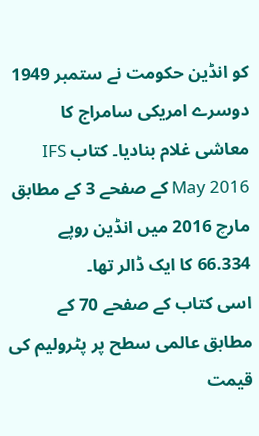کو انڈین حکومت نے ستمبر 1949 دوسرے امریکی سامراج کا معاشی غلام بنادیا۔ کتاب IFS May 2016 کے صفحے 3 کے مطابق مارچ 2016 میں انڈین روپے 66.334 کا ایک ڈالر تھا۔
اسی کتاب کے صفحے 70 کے مطابق عالمی سطح پر پٹرولیم کی قیمت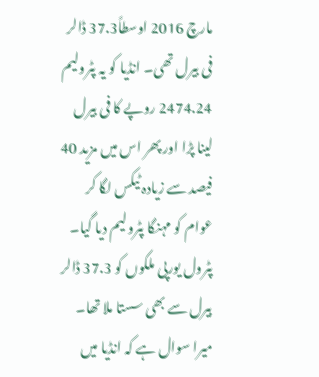مارچ 2016 اوسطاً37.3 ڈالر فی بیرل تھی۔ انڈیا کو یہ پٹرولیم 2474.24 روپے کا فی بیرل لینا پڑا اور پھر اس میں مزید 40 فیصد سے زیادہ ٹیکس لگا کر عوام کو مہنگا پٹرولیم دیا گیا۔ پٹرول یورپی ملکوں کو 37.3 ڈالر بیرل سے بھی سستا ملا تھا۔ میرا سوال ہے کہ انڈیا میں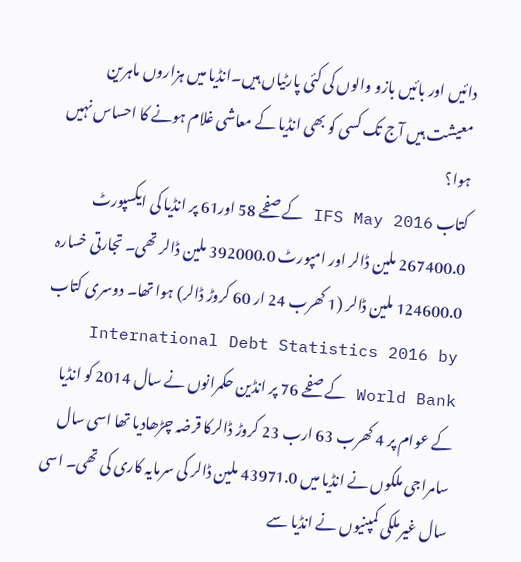دائیں اور بائیں بازو والوں کی کئی پارٹیاں ہیں۔انڈیا میں ہزاروں ماہرین معیشت ہیں آج تک کسی کو بھی انڈیا کے معاشی غلام ہونے کا احساس نہیں ہوا؟
کتاب IFS May 2016 کے صفحے 58 اور61 پر انڈیا کی ایکسپورٹ 267400.0 ملین ڈالر اور امپورٹ 392000.0 ملین ڈالر تھی۔ تجارتی خسارہ 124600.0 ملین ڈالر (1 کھرب 24 ار 60 کروڑ ڈالر) ہوا تھا۔ دوسری کتاب International Debt Statistics 2016 by World Bank کے صفحے 76 پر انڈین حکمرانوں نے سال 2014 کو انڈیا کے عوام پر 4 کھرب 63 ارب 23 کروڑ ڈالرکا قرضہ چڑھادیا تھا اسی سال سامراجی ملکوں نے انڈیا میں 43971.0 ملین ڈالر کی سرمایہ کاری کی تھی۔ اسی سال غیرملکی کمپنیوں نے انڈیا سے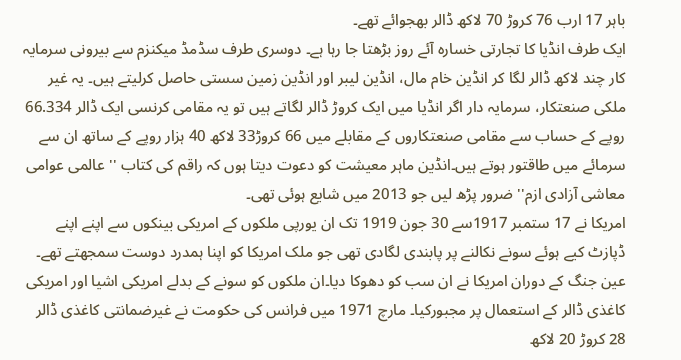باہر 17 ارب 76 کروڑ 70 لاکھ ڈالر بھجوائے تھے۔
ایک طرف انڈیا کا تجارتی خسارہ آئے روز بڑھتا جا رہا ہے۔ دوسری طرف سڈمڈ میکنزم سے بیرونی سرمایہ کار چند لاکھ ڈالر لگا کر انڈین خام مال، انڈین لیبر اور انڈین زمین سستی حاصل کرلیتے ہیں۔ یہ غیر ملکی صنعتکار، سرمایہ دار اگر انڈیا میں ایک کروڑ ڈالر لگاتے ہیں تو یہ مقامی کرنسی ایک ڈالر 66.334 روپے کے حساب سے مقامی صنعتکاروں کے مقابلے میں 66 کروڑ33 لاکھ 40 ہزار روپے کے ساتھ ان سے سرمائے میں طاقتور ہوتے ہیں۔انڈین ماہر معیشت کو دعوت دیتا ہوں کہ راقم کی کتاب ''عالمی عوامی معاشی آزادی ازم'' ضرور پڑھ لیں جو 2013 میں شایع ہوئی تھی۔
امریکا نے 17 ستمبر 1917سے 30 جون 1919 تک ان یورپی ملکوں کے امریکی بینکوں سے اپنے اپنے ڈپازٹ کیے ہوئے سونے نکالنے پر پابندی لگادی تھی جو ملک امریکا کو اپنا ہمدرد دوست سمجھتے تھے۔ عین جنگ کے دوران امریکا نے ان سب کو دھوکا دیا۔ان ملکوں کو سونے کے بدلے امریکی اشیا اور امریکی کاغذی ڈالر کے استعمال پر مجبورکیا۔ مارچ 1971 میں فرانس کی حکومت نے غیرضمانتی کاغذی ڈالر 28 کروڑ 20 لاکھ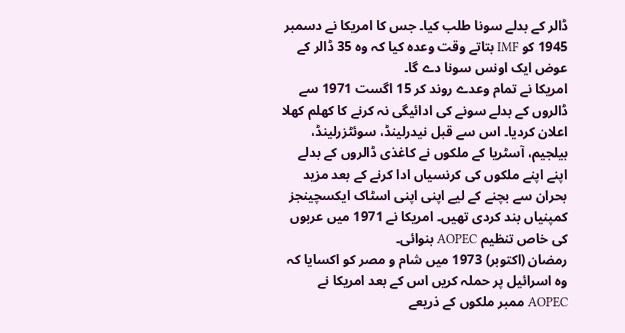ڈالر کے بدلے سونا طلب کیا۔ جس کا امریکا نے دسمبر 1945 کو IMF بتاتے وقت وعدہ کیا کہ وہ 35 ڈالر کے عوض ایک اونس سونا دے گا۔
امریکا نے تمام وعدے روند کر 15 اگست 1971 سے ڈالروں کے بدلے سونے کی ادائیگی نہ کرنے کا کھلم کھلا اعلان کردیا۔ اس سے قبل نیدرلینڈ، سوئٹزرلینڈ، بیلجیم، آسٹریا کے ملکوں نے کاغذی ڈالروں کے بدلے اپنے اپنے ملکوں کی کرنسیاں ادا کرنے کے بعد مزید بحران سے بچنے کے لیے اپنی اپنی اسٹاک ایکسچینجز کمپنیاں بند کردی تھیں۔ امریکا نے 1971 میں عربوں کی خاص تنظیم AOPEC بنوائی۔
رمضان (اکتوبر) 1973 میں شام و مصر کو اکسایا کہ وہ اسرائیل پر حملہ کریں اس کے بعد امریکا نے AOPEC ممبر ملکوں کے ذریعے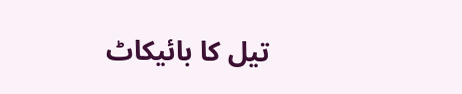تیل کا بائیکاٹ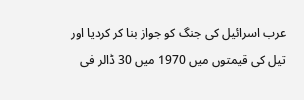عرب اسرائیل کی جنگ کو جواز بنا کر کردیا اور تیل کی قیمتوں میں 1970 میں 30 ڈالر فی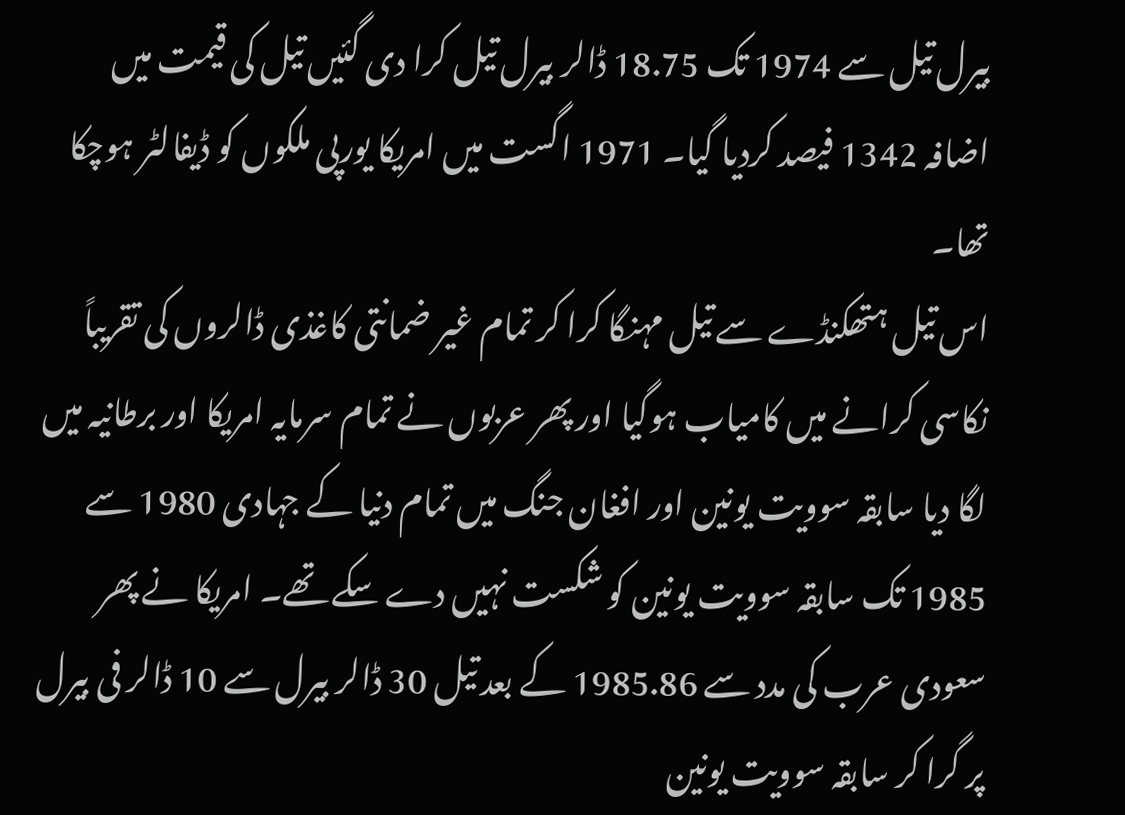بیرل تیل سے 1974 تک 18.75 ڈالر بیرل تیل کرا دی گئیں تیل کی قیمت میں اضافہ 1342 فیصد کردیا گیا۔ 1971 اگست میں امریکا یورپی ملکوں کو ڈیفالٹر ہوچکا تھا۔
اس تیل ہتھکنڈے سے تیل مہنگا کرا کر تمام غیر ضمانتی کاغذی ڈالروں کی تقریباً نکاسی کرانے میں کامیاب ہوگیا اور پھر عربوں نے تمام سرمایہ امریکا اور برطانیہ میں لگا دیا سابقہ سوویت یونین اور افغان جنگ میں تمام دنیا کے جہادی 1980 سے 1985 تک سابقہ سوویت یونین کو شکست نہیں دے سکے تھے۔ امریکا نے پھر سعودی عرب کی مدد سے 1985.86 کے بعد تیل 30 ڈالر بیرل سے 10 ڈالر فی بیرل پر گرا کر سابقہ سوویت یونین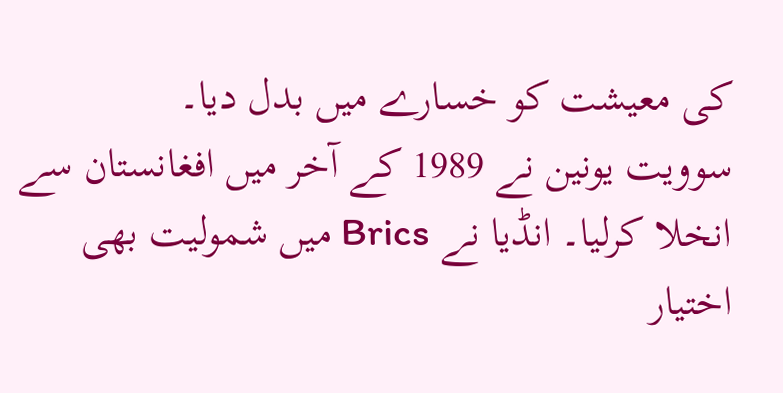کی معیشت کو خسارے میں بدل دیا۔
سوویت یونین نے 1989 کے آخر میں افغانستان سے انخلا کرلیا۔ انڈیا نے Brics میں شمولیت بھی اختیار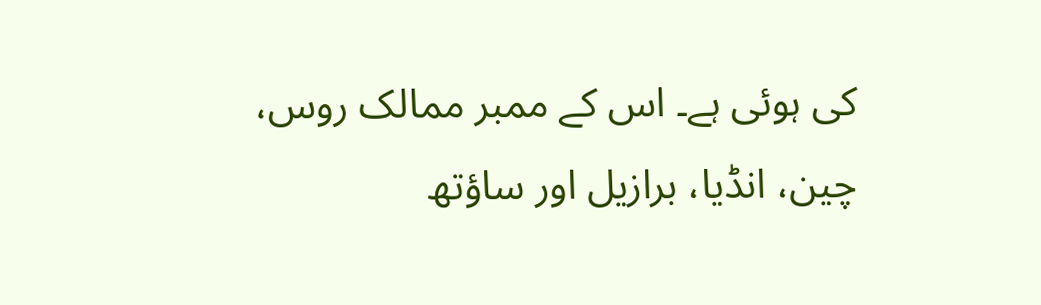کی ہوئی ہے۔ اس کے ممبر ممالک روس، چین، انڈیا، برازیل اور ساؤتھ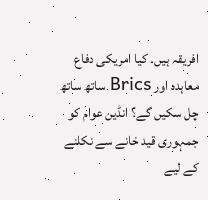افریقہ ہیں۔ کیا امریکی دفاع معاہدہ اور Brics ساتھ ساتھ چل سکیں گے؟ انڈین عوام کو جمہوری قید خانے سے نکلنے کے لیے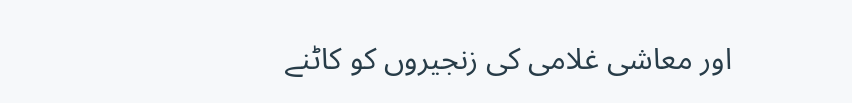اور معاشی غلامی کی زنجیروں کو کاٹنے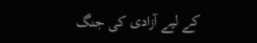کے لیے آزادی کی جنگ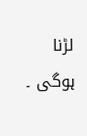لڑنا ہوگی ۔